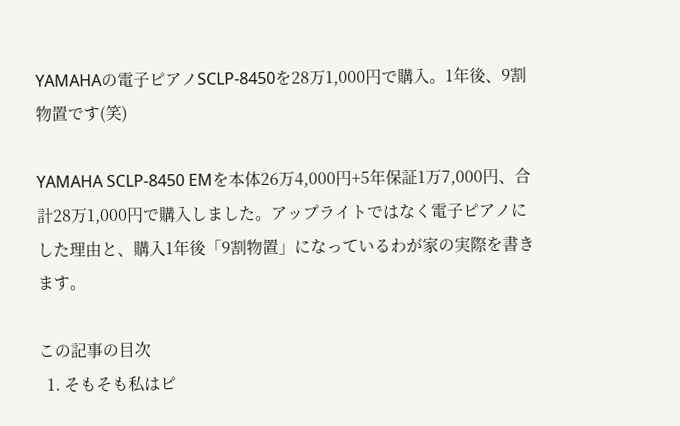YAMAHAの電子ピアノSCLP-8450を28万1,000円で購入。1年後、9割物置です(笑)

YAMAHA SCLP-8450 EMを本体26万4,000円+5年保証1万7,000円、合計28万1,000円で購入しました。アップライトではなく電子ピアノにした理由と、購入1年後「9割物置」になっているわが家の実際を書きます。

この記事の目次
  1. そもそも私はピ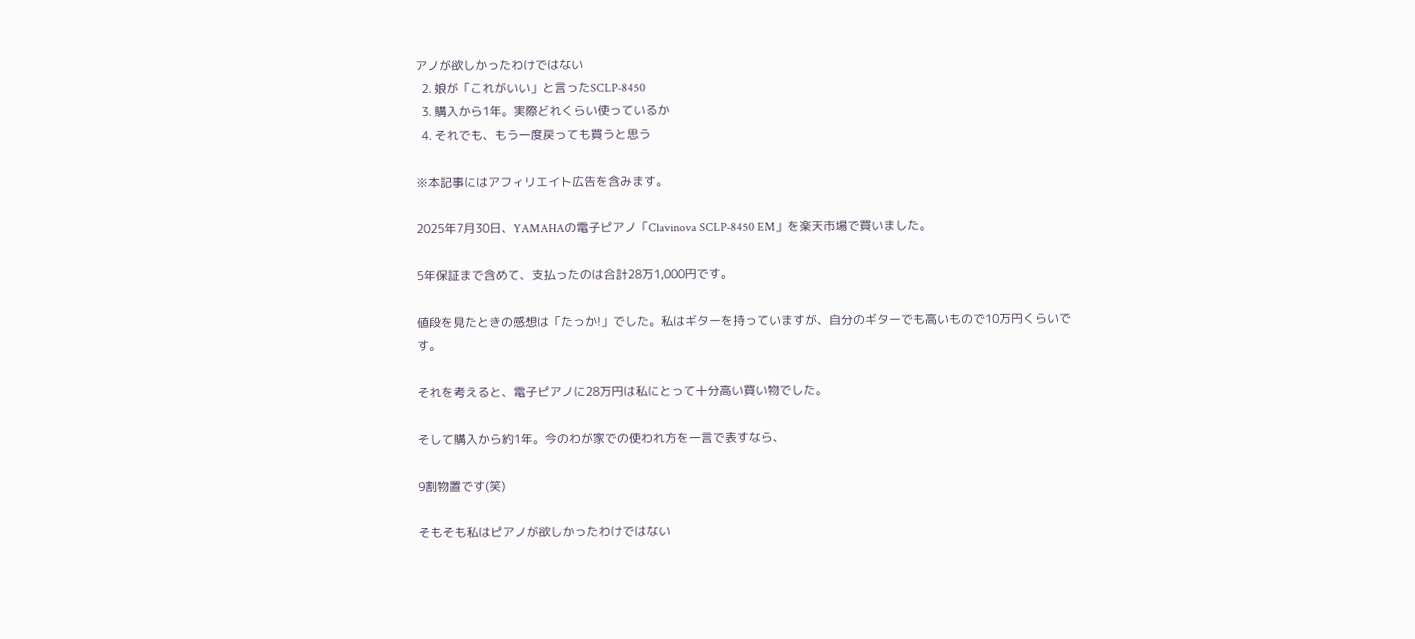アノが欲しかったわけではない
  2. 娘が「これがいい」と言ったSCLP-8450
  3. 購入から1年。実際どれくらい使っているか
  4. それでも、もう一度戻っても買うと思う

※本記事にはアフィリエイト広告を含みます。

2025年7月30日、YAMAHAの電子ピアノ「Clavinova SCLP-8450 EM」を楽天市場で買いました。

5年保証まで含めて、支払ったのは合計28万1,000円です。

値段を見たときの感想は「たっか!」でした。私はギターを持っていますが、自分のギターでも高いもので10万円くらいです。

それを考えると、電子ピアノに28万円は私にとって十分高い買い物でした。

そして購入から約1年。今のわが家での使われ方を一言で表すなら、

9割物置です(笑)

そもそも私はピアノが欲しかったわけではない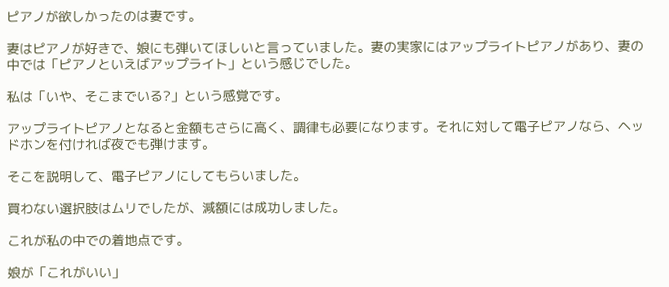ピアノが欲しかったのは妻です。

妻はピアノが好きで、娘にも弾いてほしいと言っていました。妻の実家にはアップライトピアノがあり、妻の中では「ピアノといえばアップライト」という感じでした。

私は「いや、そこまでいる?」という感覚です。

アップライトピアノとなると金額もさらに高く、調律も必要になります。それに対して電子ピアノなら、ヘッドホンを付ければ夜でも弾けます。

そこを説明して、電子ピアノにしてもらいました。

買わない選択肢はムリでしたが、減額には成功しました。

これが私の中での着地点です。

娘が「これがいい」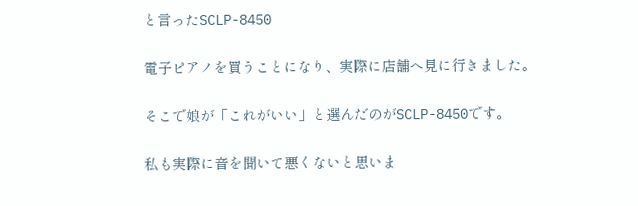と言ったSCLP-8450

電子ピアノを買うことになり、実際に店舗へ見に行きました。

そこで娘が「これがいい」と選んだのがSCLP-8450です。

私も実際に音を聞いて悪くないと思いま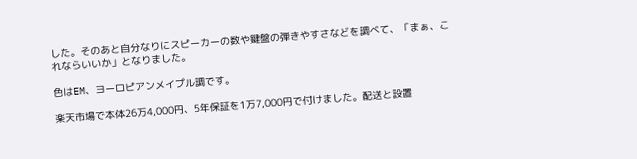した。そのあと自分なりにスピーカーの数や鍵盤の弾きやすさなどを調べて、「まぁ、これならいいか」となりました。

色はEM、ヨーロピアンメイプル調です。

楽天市場で本体26万4,000円、5年保証を1万7,000円で付けました。配送と設置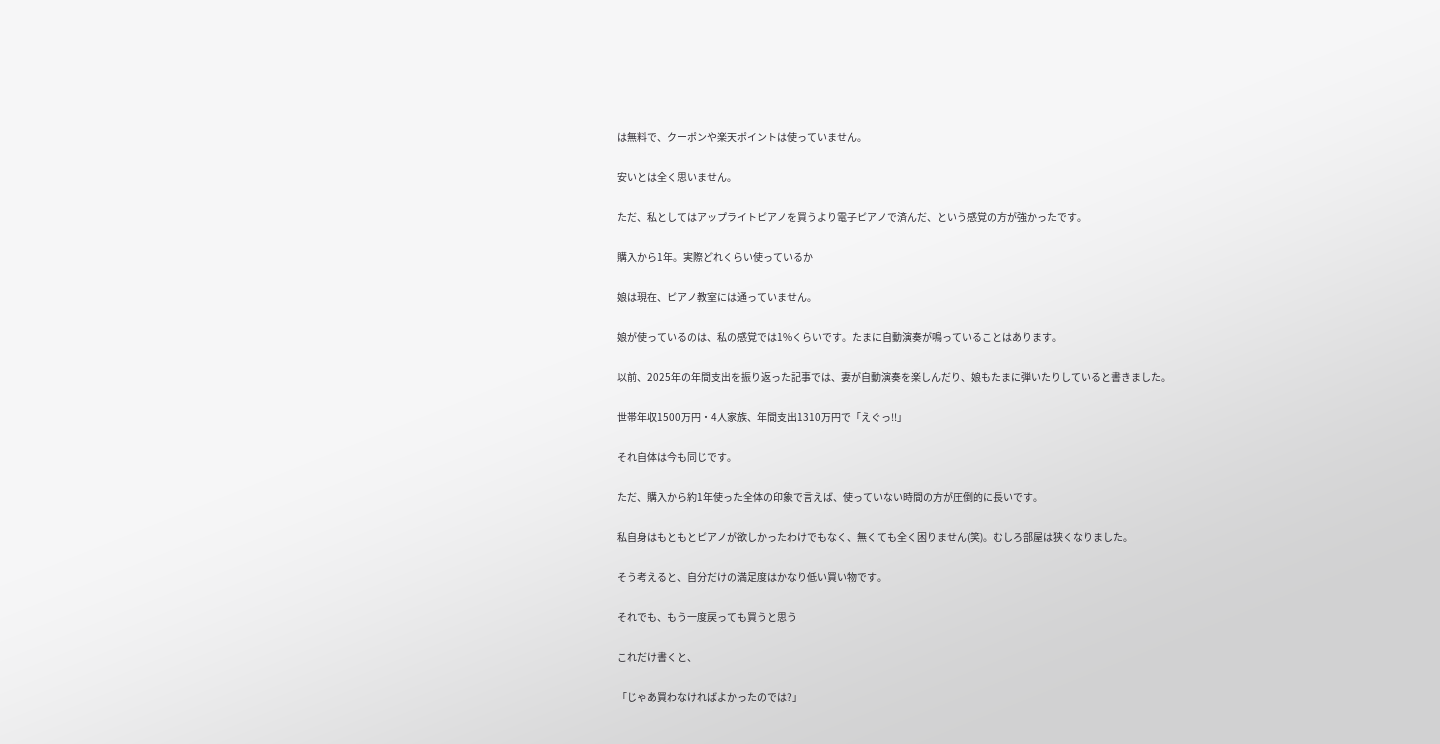は無料で、クーポンや楽天ポイントは使っていません。

安いとは全く思いません。

ただ、私としてはアップライトピアノを買うより電子ピアノで済んだ、という感覚の方が強かったです。

購入から1年。実際どれくらい使っているか

娘は現在、ピアノ教室には通っていません。

娘が使っているのは、私の感覚では1%くらいです。たまに自動演奏が鳴っていることはあります。

以前、2025年の年間支出を振り返った記事では、妻が自動演奏を楽しんだり、娘もたまに弾いたりしていると書きました。

世帯年収1500万円・4人家族、年間支出1310万円で「えぐっ!!」

それ自体は今も同じです。

ただ、購入から約1年使った全体の印象で言えば、使っていない時間の方が圧倒的に長いです。

私自身はもともとピアノが欲しかったわけでもなく、無くても全く困りません(笑)。むしろ部屋は狭くなりました。

そう考えると、自分だけの満足度はかなり低い買い物です。

それでも、もう一度戻っても買うと思う

これだけ書くと、

「じゃあ買わなければよかったのでは?」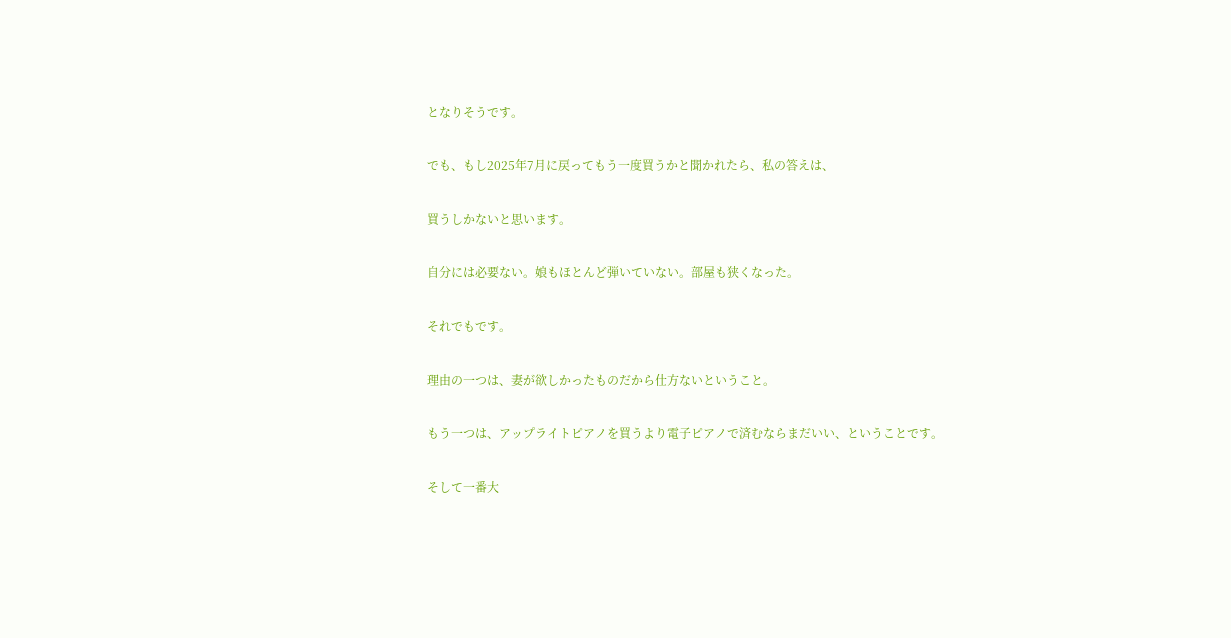となりそうです。

でも、もし2025年7月に戻ってもう一度買うかと聞かれたら、私の答えは、

買うしかないと思います。

自分には必要ない。娘もほとんど弾いていない。部屋も狭くなった。

それでもです。

理由の一つは、妻が欲しかったものだから仕方ないということ。

もう一つは、アップライトピアノを買うより電子ピアノで済むならまだいい、ということです。

そして一番大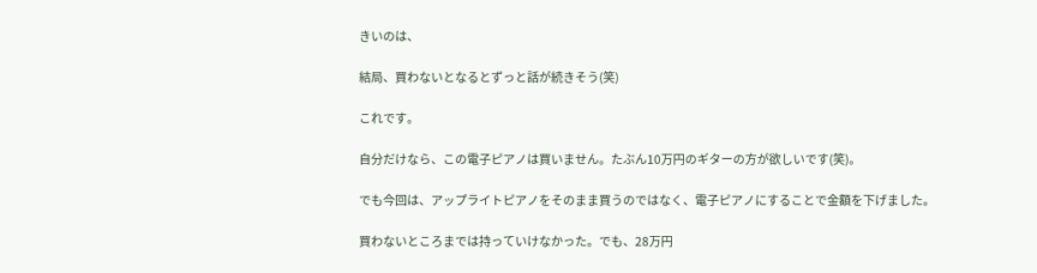きいのは、

結局、買わないとなるとずっと話が続きそう(笑)

これです。

自分だけなら、この電子ピアノは買いません。たぶん10万円のギターの方が欲しいです(笑)。

でも今回は、アップライトピアノをそのまま買うのではなく、電子ピアノにすることで金額を下げました。

買わないところまでは持っていけなかった。でも、28万円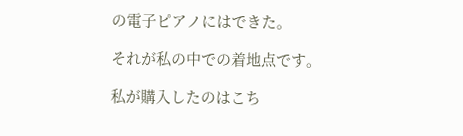の電子ピアノにはできた。

それが私の中での着地点です。

私が購入したのはこち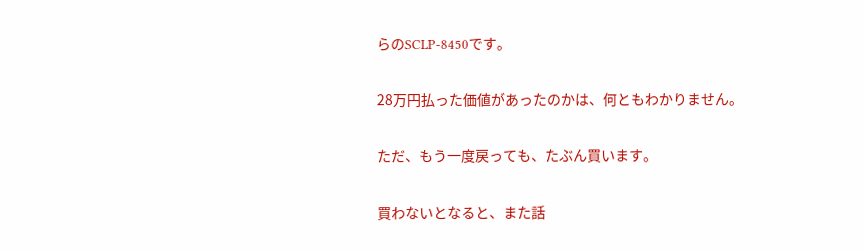らのSCLP-8450です。

28万円払った価値があったのかは、何ともわかりません。

ただ、もう一度戻っても、たぶん買います。

買わないとなると、また話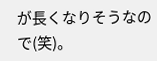が長くなりそうなので(笑)。